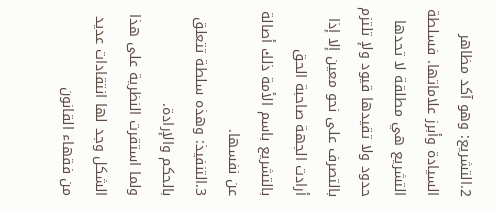2.التشريع: وهو آكد مظاهر السيادة وأبرز علاماتها. فسلطة التشريع هي مطلقة لا تحدها حدود ولا تقيدها قيود ولإ تلتزم بالتصرف على نحو معين إلا إذا أرادت الجهة صاحبة الحق بالتشريع باسم الأمة ذلك أصالة عن نفسها.
3.التنفيذ: وهذه سلطة تتعلق بالحكم والإرادة.
ولما استقرت النظرية على هذا الشكل وجد لها انتقادات عديد من فقهاء القانون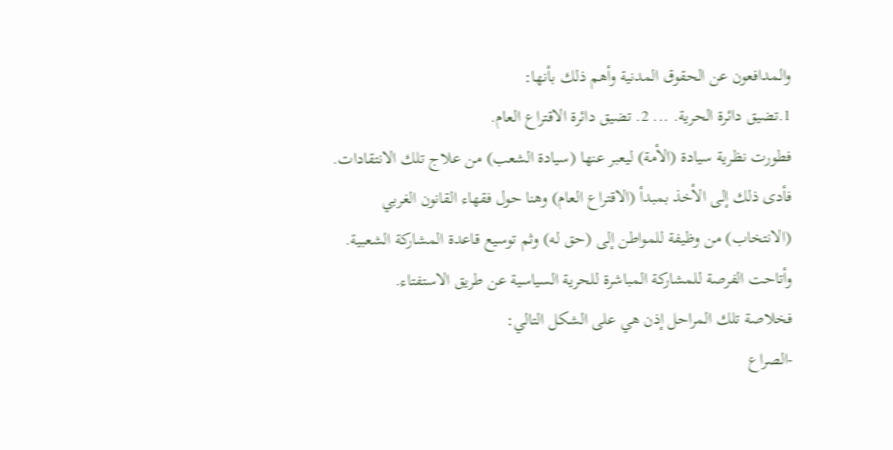والمدافعون عن الحقوق المدنية وأهم ذلك بأنها:
1.تضيق دائرة الحرية. ... 2. تضيق دائرة الاقتراع العام.
فطورت نظرية سيادة (الأمة) ليعبر عنها (سيادة الشعب) من علاج تلك الانتقادات. فأدى ذلك إلى الأخذ بمبدأ (الاقتراع العام) وهنا حول فقهاء القانون الغربي (الانتخاب) من وظيفة للمواطن إلى (حق له) وثم توسيع قاعدة المشاركة الشعبية. وأتاحت الفرصة للمشاركة المباشرة للحرية السياسية عن طريق الاستفتاء.
فخلاصة تلك المراحل إذن هي على الشكل التالي:
-الصراع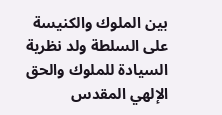بين الملوك والكنيسة على السلطة ولد نظرية السيادة للملوك والحق الإلهي المقدس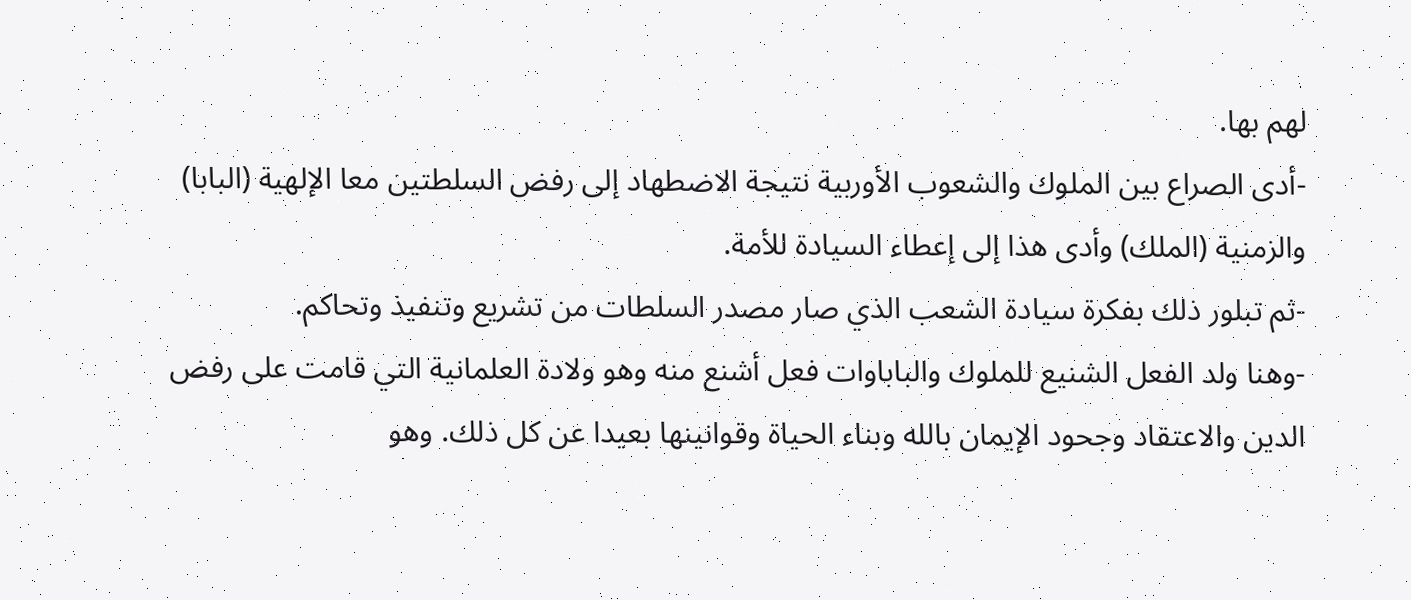لهم بها.
-أدى الصراع بين الملوك والشعوب الأوربية نتيجة الاضطهاد إلى رفض السلطتين معا الإلهية (البابا) والزمنية (الملك) وأدى هذا إلى إعطاء السيادة للأمة.
-ثم تبلور ذلك بفكرة سيادة الشعب الذي صار مصدر السلطات من تشريع وتنفيذ وتحاكم.
-وهنا ولد الفعل الشنيع للملوك والباباوات فعل أشنع منه وهو ولادة العلمانية التي قامت على رفض الدين والاعتقاد وجحود الإيمان بالله وبناء الحياة وقوانينها بعيدا عن كل ذلك. وهو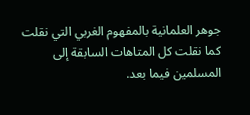جوهر العلمانية بالمفهوم الغربي التي نقلت كما نقلت كل المتاهات السابقة إلى المسلمين فيما بعد.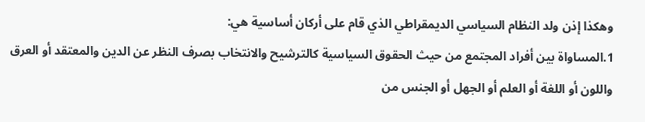وهكذا إذن ولد النظام السياسي الديمقراطي الذي قام على أركان أساسية هي:
1.المساواة بين أفراد المجتمع من حيث الحقوق السياسية كالترشيح والانتخاب بصرف النظر عن الدين والمعتقد أو العرق واللون أو اللغة أو العلم أو الجهل أو الجنس من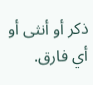ذكر أو أنثى أو أي فارق.